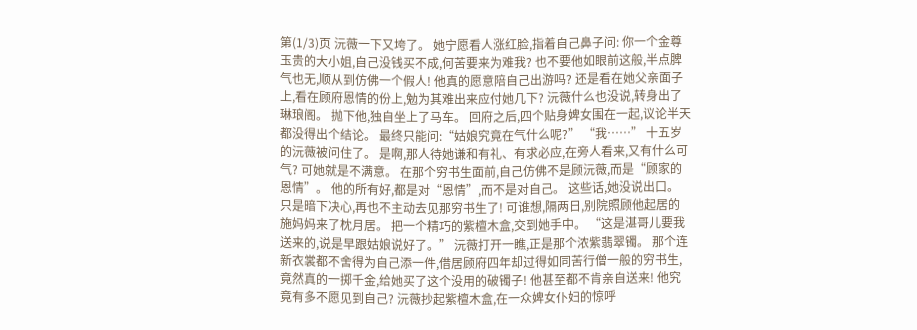第(1/3)页 沅薇一下又垮了。 她宁愿看人涨红脸,指着自己鼻子问: 你一个金尊玉贵的大小姐,自己没钱买不成,何苦要来为难我? 也不要他如眼前这般,半点脾气也无,顺从到仿佛一个假人! 他真的愿意陪自己出游吗? 还是看在她父亲面子上,看在顾府恩情的份上,勉为其难出来应付她几下? 沅薇什么也没说,转身出了琳琅阁。 抛下他,独自坐上了马车。 回府之后,四个贴身婢女围在一起,议论半天都没得出个结论。 最终只能问:“姑娘究竟在气什么呢?” “我……” 十五岁的沅薇被问住了。 是啊,那人待她谦和有礼、有求必应,在旁人看来,又有什么可气? 可她就是不满意。 在那个穷书生面前,自己仿佛不是顾沅薇,而是“顾家的恩情”。 他的所有好,都是对“恩情”,而不是对自己。 这些话,她没说出口。 只是暗下决心,再也不主动去见那穷书生了! 可谁想,隔两日,别院照顾他起居的施妈妈来了枕月居。 把一个精巧的紫檀木盒,交到她手中。 “这是湛哥儿要我送来的,说是早跟姑娘说好了。” 沅薇打开一瞧,正是那个浓紫翡翠镯。 那个连新衣裳都不舍得为自己添一件,借居顾府四年却过得如同苦行僧一般的穷书生,竟然真的一掷千金,给她买了这个没用的破镯子! 他甚至都不肯亲自送来! 他究竟有多不愿见到自己? 沅薇抄起紫檀木盒,在一众婢女仆妇的惊呼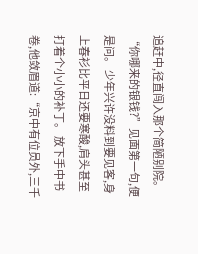追赶中,径直闯入那个简陋别院。 “你哪来的银钱?”见面第一句,便是问。 少年兴许没料到要见客,身上春衫比平日还要寒酸,肩头甚至打着个小小的补丁。 放下手中书卷,他敛眉道:“京中有位员外,三千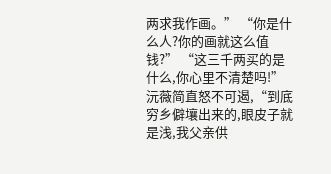两求我作画。” “你是什么人?你的画就这么值钱?” “这三千两买的是什么,你心里不清楚吗!” 沅薇简直怒不可遏,“到底穷乡僻壤出来的,眼皮子就是浅,我父亲供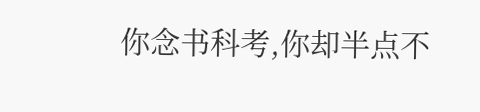你念书科考,你却半点不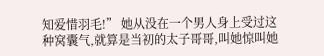知爱惜羽毛!” 她从没在一个男人身上受过这种窝囊气,就算是当初的太子哥哥,叫她惊叫她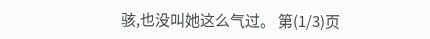骇,也没叫她这么气过。 第(1/3)页